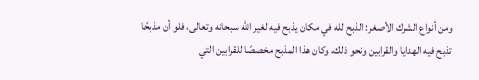ومن أنواع الشرك الأصغر: الذبح لله في مكان يذبح فيه لغير الله سبحانه وتعالى، فلو أن مذبحًا تذبح فيه الهدايا والقرابين ونحو ذلك، وكان هذا المذبح مخصصًا للقرابين التي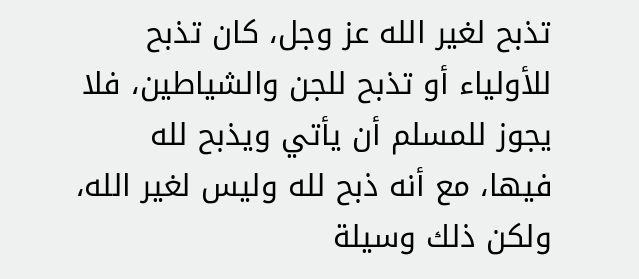تذبح لغير الله عز وجل، كان تذبح للأولياء أو تذبح للجن والشياطين، فلا يجوز للمسلم أن يأتي ويذبح لله فيها، مع أنه ذبح لله وليس لغير الله، ولكن ذلك وسيلة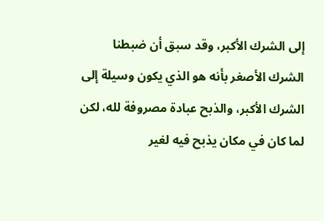إلى الشرك الأكبر، وقد سبق أن ضبطنا الشرك الأصغر بأنه هو الذي يكون وسيلة إلى الشرك الأكبر، والذبح عبادة مصروفة لله، لكن لما كان في مكان يذبح فيه لغير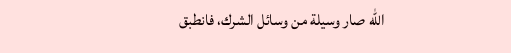الله صار وسيلة من وسائل الشرك، فانطبق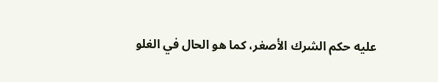عليه حكم الشرك الأصغر، كما هو الحال في الغلو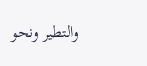والتطير ونحو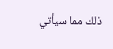ذلك مما سيأتي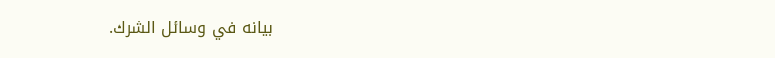بيانه في وسائل الشرك.